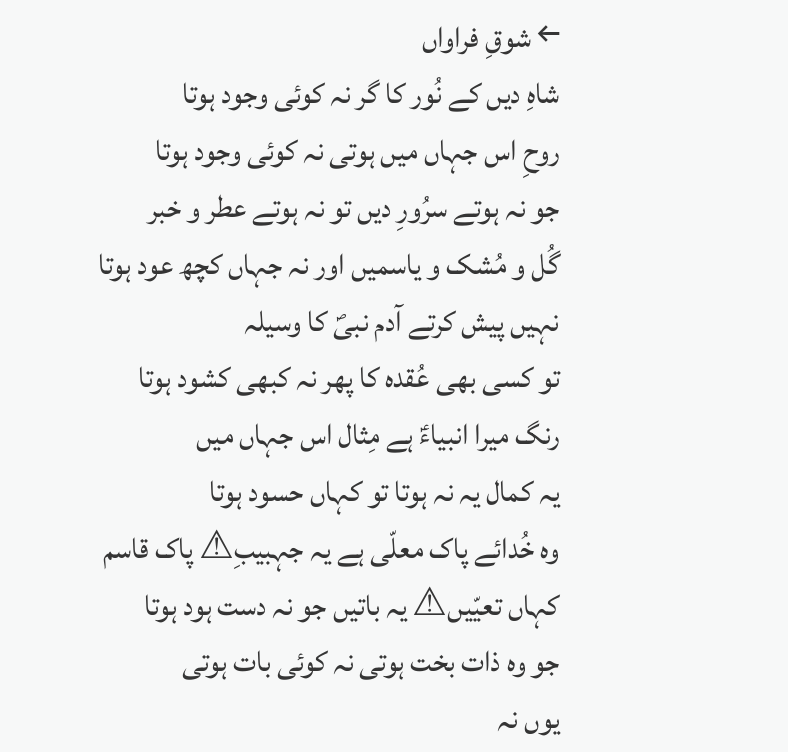← شوقِ فراواں
شاہِ دیں کے نُور کا گر نہ کوئی وجود ہوتا
روحِ اس جہاں میں ہوتی نہ کوئی وجود ہوتا
جو نہ ہوتے سرُورِ دیں تو نہ ہوتے عطر و خبر
گُل و مُشک و یاسمیں اور نہ جہاں کچھ عود ہوتا
نہیں پیش کرتے آدم نبیؐ کا وسیلہ
تو کسی بھی عُقدہ کا پھر نہ کبھی کشود ہوتا
رنگ میرا انبیاءؑ ہے مِثال اس جہاں میں
یہ کمال یہ نہ ہوتا تو کہاں حسود ہوتا
وہ خُدائے پاک معلّی ہے یہ جہبیبِ⚠ پاک قاسم
کہاں تعیّیں⚠ یہ باتیں جو نہ دست ہود ہوتا
جو وہ ذات بخت ہوتی نہ کوئی بات ہوتی
یوں نہ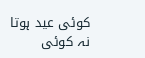کوئی عید ہوتا نہ کوئی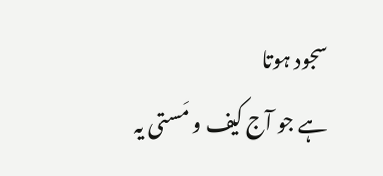سجود ہوتا
ہے جو آج کیف و مَستی یہ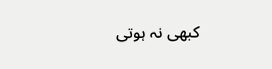کبھی نہ ہوتی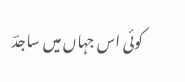کوئی اس جہاں میں ساجدؔ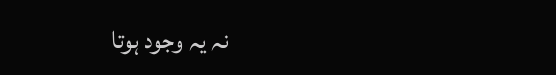نہ یہ وجود ہوتا